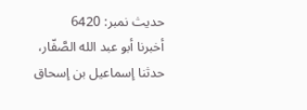حدیث نمبر: 6420
أخبرنا أبو عبد الله الصَّفّار، حدثنا إسماعيل بن إسحاق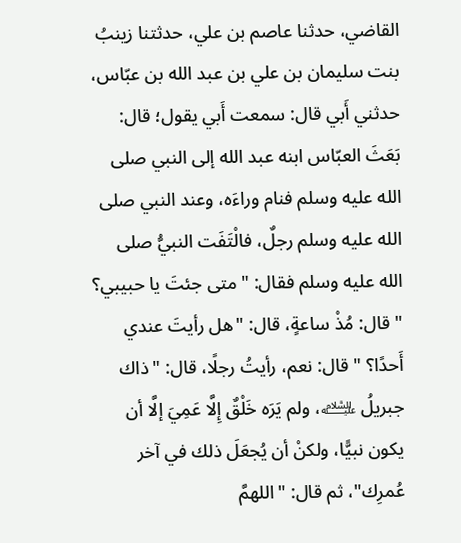القاضي، حدثنا عاصم بن علي، حدثتنا زينبُ بنت سليمان بن علي بن عبد الله بن عبّاس، حدثني أَبي قال: سمعت أَبي يقول؛ قال: بَعَثَ العبّاس ابنه عبد الله إلى النبي صلى الله عليه وسلم فنام وراءَه، وعند النبي صلى الله عليه وسلم رجلٌ، فالْتَفَت النبيُّ صلى الله عليه وسلم فقال: "متى جئتَ يا حبيبي؟ " قال: مُذْ ساعةٍ، قال: "هل رأيتَ عندي أَحدًا؟ " قال: نعم، رأيتُ رجلًا، قال: "ذاك جبريلُ ﵇، ولم يَرَه خَلْقٌ إِلَّا عَمِيَ إلَّا أن يكون نبيًّا، ولكنْ أن يُجعَلَ ذلك في آخر عُمرِك"، ثم قال: "اللهمَّ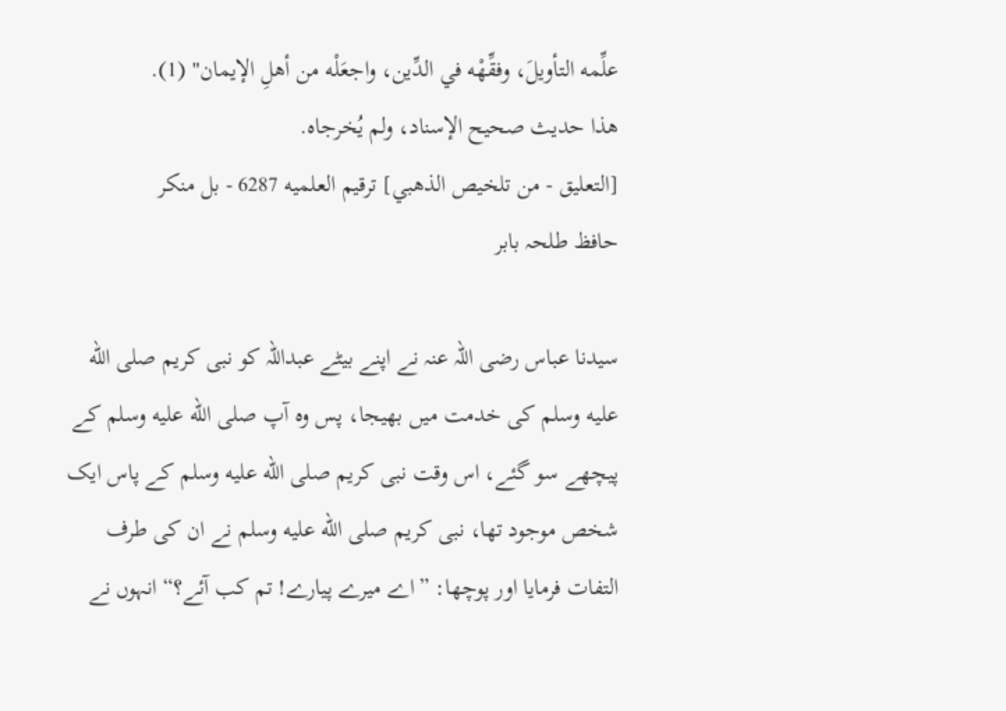علِّمه التأويلَ، وفقِّهْه في الدِّين، واجعَلْه من أهلِ الإيمان" (1).
هذا حديث صحيح الإسناد، ولم يُخرجاه.
[التعليق - من تلخيص الذهبي] ترقيم العلميه 6287 - بل منكر
حافظ طلحہ بابر

سیدنا عباس رضی اللہ عنہ نے اپنے بیٹے عبداللہ کو نبی کریم صلى الله عليه وسلم کی خدمت میں بھیجا، پس وہ آپ صلى الله عليه وسلم کے پیچھے سو گئے، اس وقت نبی کریم صلى الله عليه وسلم کے پاس ایک شخص موجود تھا، نبی کریم صلى الله عليه وسلم نے ان کی طرف التفات فرمایا اور پوچھا: ”اے میرے پیارے! تم کب آئے؟“ انہوں نے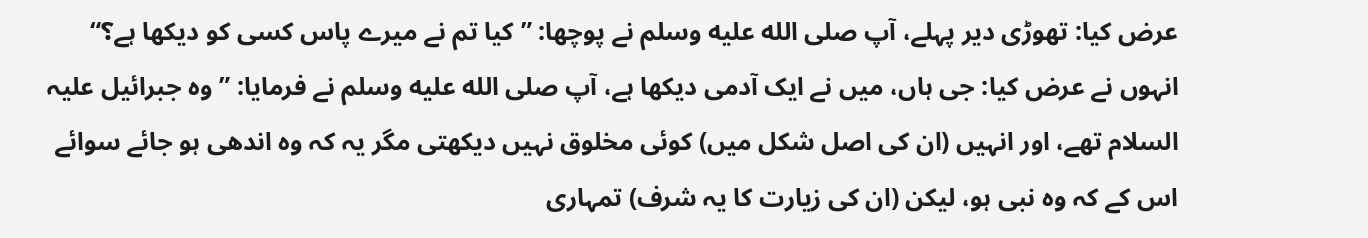عرض کیا: تھوڑی دیر پہلے، آپ صلى الله عليه وسلم نے پوچھا: ”کیا تم نے میرے پاس کسی کو دیکھا ہے؟“ انہوں نے عرض کیا: جی ہاں، میں نے ایک آدمی دیکھا ہے، آپ صلى الله عليه وسلم نے فرمایا: ”وہ جبرائیل علیہ السلام تھے، اور انہیں (ان کی اصل شکل میں) کوئی مخلوق نہیں دیکھتی مگر یہ کہ وہ اندھی ہو جائے سوائے اس کے کہ وہ نبی ہو، لیکن (ان کی زیارت کا یہ شرف) تمہاری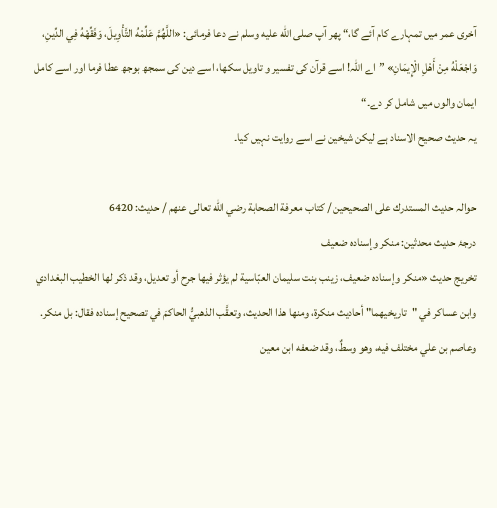آخری عمر میں تمہارے کام آئے گا،“ پھر آپ صلى الله عليه وسلم نے دعا فرمائی: «اللَّهُمَّ عَلِّمْهُ التَّأْوِيلَ، وَفَقِّهْهُ فِي الدِّينِ، وَاجْعَلْهُ مِنْ أَهْلِ الْإِيمَانِ» ”اے اللہ! اسے قرآن کی تفسیر و تاویل سکھا، اسے دین کی سمجھ بوجھ عطا فرما اور اسے کامل ایمان والوں میں شامل کر دے۔“
یہ حدیث صحیح الاسناد ہے لیکن شیخین نے اسے روایت نہیں کیا۔

حوالہ حدیث المستدرك على الصحيحين / كتاب معرفة الصحابة رضي الله تعالى عنهم / حدیث: 6420
درجۂ حدیث محدثین: منكر وإسناده ضعيف
تخریج حدیث «منكر وإسناده ضعيف، زينب بنت سليمان العبّاسية لم يؤثر فيها جرح أو تعديل، وقد ذكر لها الخطيب البغدادي وابن عساكر في "تاريخيهما" أحاديث منكرة، ومنها هذا الحديث، وتعقَّب الذهبيُّ الحاكمَ في تصحيح إسناده فقال: بل منكر. وعاصم بن علي مختلف فيه، وهو وسطٌ، وقد ضعفه ابن معين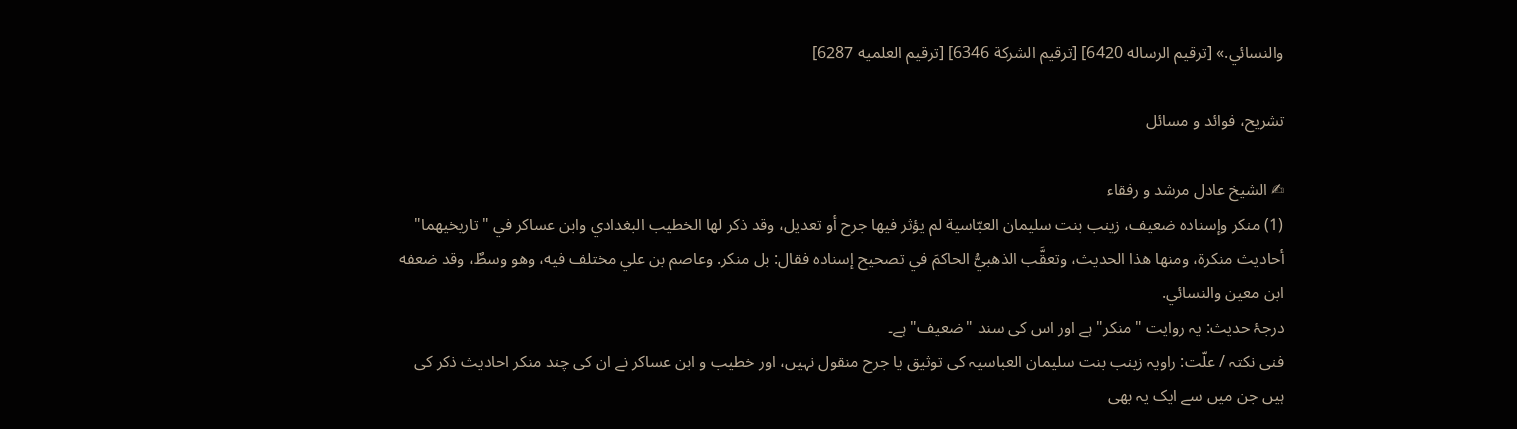والنسائي.» [ترقيم الرساله 6420] [ترقيم الشركة 6346] [ترقيم العلميه 6287]

تشریح، فوائد و مسائل

✍ الشیخ عادل مرشد و رفقاء
(1) منكر وإسناده ضعيف، زينب بنت سليمان العبّاسية لم يؤثر فيها جرح أو تعديل، وقد ذكر لها الخطيب البغدادي وابن عساكر في "تاريخيهما" أحاديث منكرة، ومنها هذا الحديث، وتعقَّب الذهبيُّ الحاكمَ في تصحيح إسناده فقال: بل منكر. وعاصم بن علي مختلف فيه، وهو وسطٌ، وقد ضعفه ابن معين والنسائي.
درجۂ حدیث: یہ روایت "منکر" ہے اور اس کی سند "ضعیف" ہے۔
فنی نکتہ / علّت: راویہ زینب بنت سلیمان العباسیہ کی توثیق یا جرح منقول نہیں، اور خطیب و ابن عساکر نے ان کی چند منکر احادیث ذکر کی ہیں جن میں سے ایک یہ بھی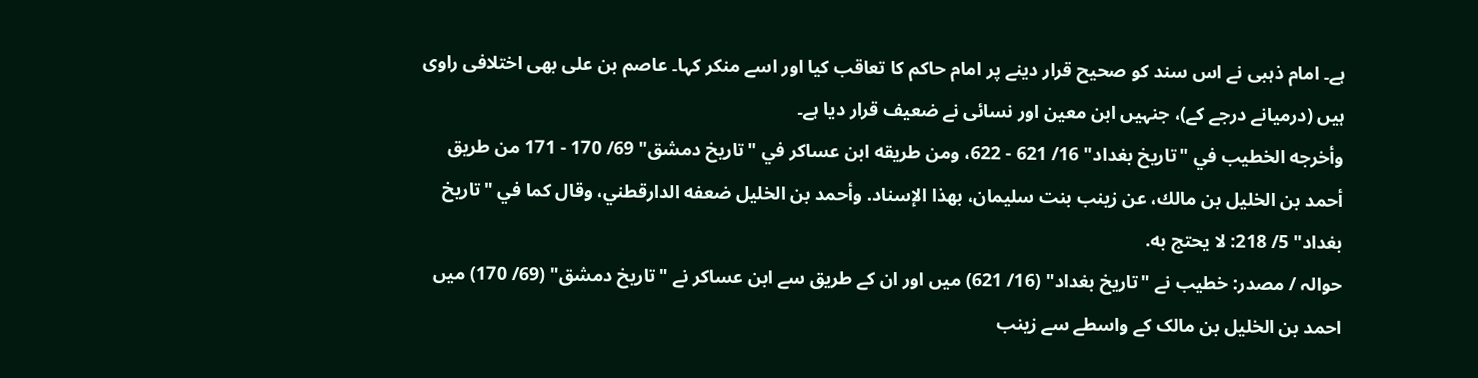ہے۔ امام ذہبی نے اس سند کو صحیح قرار دینے پر امام حاکم کا تعاقب کیا اور اسے منکر کہا۔ عاصم بن علی بھی اختلافی راوی ہیں (درمیانے درجے کے)، جنہیں ابن معین اور نسائی نے ضعیف قرار دیا ہے۔
وأخرجه الخطيب في "تاريخ بغداد" 16/ 621 - 622، ومن طريقه ابن عساكر في "تاريخ دمشق" 69/ 170 - 171 من طريق أحمد بن الخليل بن مالك، عن زينب بنت سليمان، بهذا الإسناد. وأحمد بن الخليل ضعفه الدارقطني، وقال كما في "تاريخ بغداد" 5/ 218: لا يحتج به.
حوالہ / مصدر: خطیب نے "تاریخ بغداد" (16/ 621) میں اور ان کے طریق سے ابن عساکر نے "تاریخ دمشق" (69/ 170) میں احمد بن الخلیل بن مالک کے واسطے سے زینب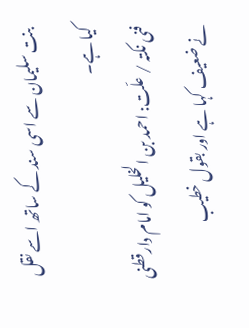بنت سلیمان سے اسی سند کے ساتھ اسے نقل کیا ہے۔
فنی نکتہ / علّت: احمد بن الخلیل کو امام دارقطنی نے ضعیف کہا ہے اور بقول خطیب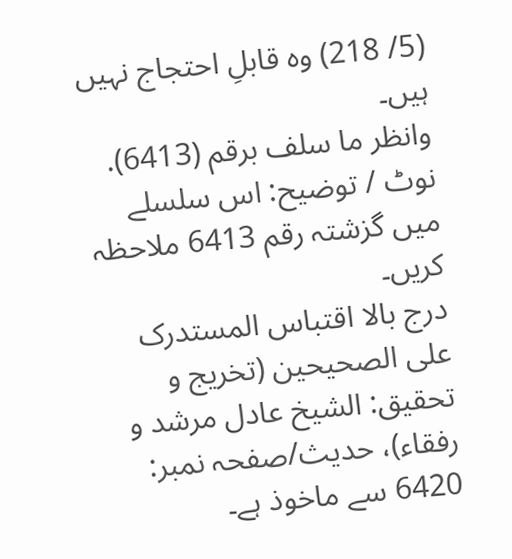(5/ 218) وہ قابلِ احتجاج نہیں ہیں۔
وانظر ما سلف برقم (6413).
نوٹ / توضیح: اس سلسلے میں گزشتہ رقم 6413 ملاحظہ کریں۔
درج بالا اقتباس المستدرک علی الصحیحین (تخریج و تحقیق: الشیخ عادل مرشد و رفقاء)، حدیث/صفحہ نمبر: 6420 سے ماخوذ ہے۔